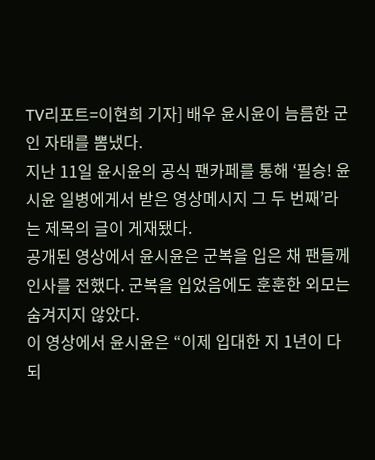TV리포트=이현희 기자] 배우 윤시윤이 늠름한 군인 자태를 뽐냈다.
지난 11일 윤시윤의 공식 팬카페를 통해 ‘필승! 윤시윤 일병에게서 받은 영상메시지 그 두 번째’라는 제목의 글이 게재됐다.
공개된 영상에서 윤시윤은 군복을 입은 채 팬들께 인사를 전했다. 군복을 입었음에도 훈훈한 외모는 숨겨지지 않았다.
이 영상에서 윤시윤은 “이제 입대한 지 1년이 다 되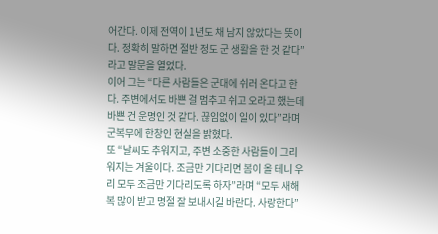어간다. 이제 전역이 1년도 채 남지 않았다는 뜻이다. 정확히 말하면 절반 정도 군 생활을 한 것 같다”라고 말문을 열었다.
이어 그는 “다른 사람들은 군대에 쉬러 온다고 한다. 주변에서도 바쁜 걸 멈추고 쉬고 오라고 했는데 바쁜 건 운명인 것 같다. 끊임없이 일이 있다”라며 군복무에 한창인 현실을 밝혔다.
또 “날씨도 추워지고, 주변 소중한 사람들이 그리워지는 겨울이다. 조금만 기다리면 봄이 올 테니 우리 모두 조금만 기다리도록 하자”라며 “모두 새해 복 많이 받고 명절 잘 보내시길 바란다. 사랑한다”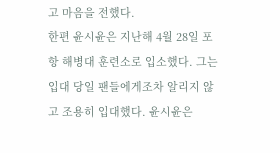고 마음을 전했다.
한편 윤시윤은 지난해 4월 28일 포항 해병대 훈련소로 입소했다. 그는 입대 당일 팬들에게조차 알리지 않고 조용히 입대했다. 윤시윤은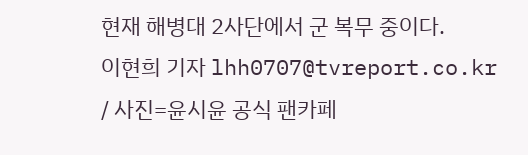현재 해병대 2사단에서 군 복무 중이다.
이현희 기자 lhh0707@tvreport.co.kr / 사진=윤시윤 공식 팬카페